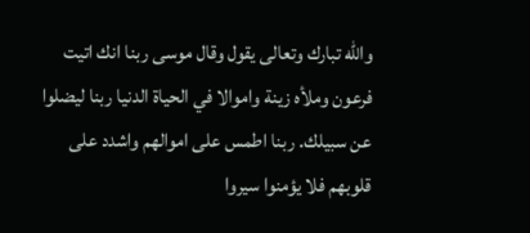والله تبارك وتعالى يقول وقال موسى ربنا انك اتيت فرعون وملأه زينة واموالا في الحياة الدنيا ربنا ليضلوا عن سبيلك. ربنا اطمس على اموالهم واشدد على قلوبهم فلا يؤمنوا سيروا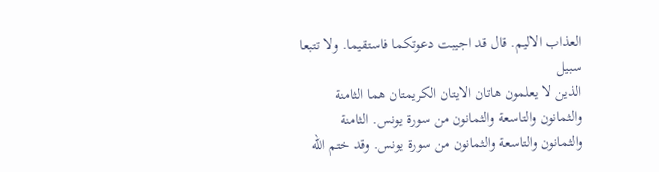العذاب الاليم. قال قد اجيبت دعوتكما فاستقيما. ولا تتبعا سبيل
الذين لا يعلمون هاتان الايتان الكريمتان هما الثامنة والثمانون والتاسعة والثمانون من سورة يونس. الثامنة والثمانون والتاسعة والثمانون من سورة يونس. وقد ختم الله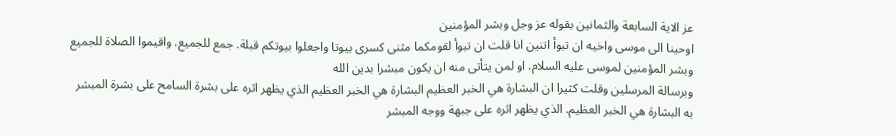عز الاية السابعة والثمانين بقوله عز وجل وبشر المؤمنين
اوحينا الى موسى واخيه ان تبوأ اتنين انا قلت ان تبوأ لقومكما مثنى كسرى بيوتا واجعلوا بيوتكم قبلة. جمع للجميع. واقيموا الصلاة للجميع وبشر المؤمنين لموسى عليه السلام. او لمن يتأتى منه ان يكون مبشرا بدين الله
وبرسالة المرسلين وقلت كثيرا ان البشارة هي الخبر العظيم البشارة هي الخبر العظيم الذي يظهر اثره على بشرة السامح على بشرة المبشر به البشارة هي الخبر العظيم. الذي يظهر اثره على جبهة ووجه المبشر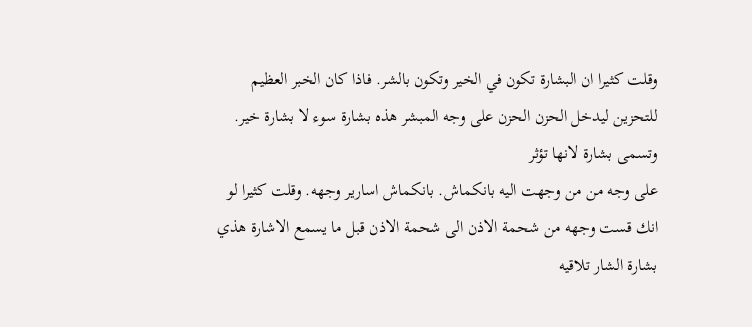وقلت كثيرا ان البشارة تكون في الخير وتكون بالشر. فاذا كان الخبر العظيم للتحزين ليدخل الحزن الحزن على وجه المبشر هذه بشارة سوء لا بشارة خير. وتسمى بشارة لانها تؤثر
على وجه من من وجهت اليه بانكماش. بانكماش اسارير وجهه. وقلت كثيرا لو انك قست وجهه من شحمة الاذن الى شحمة الاذن قبل ما يسمع الاشارة هذي بشارة الشار تلاقيه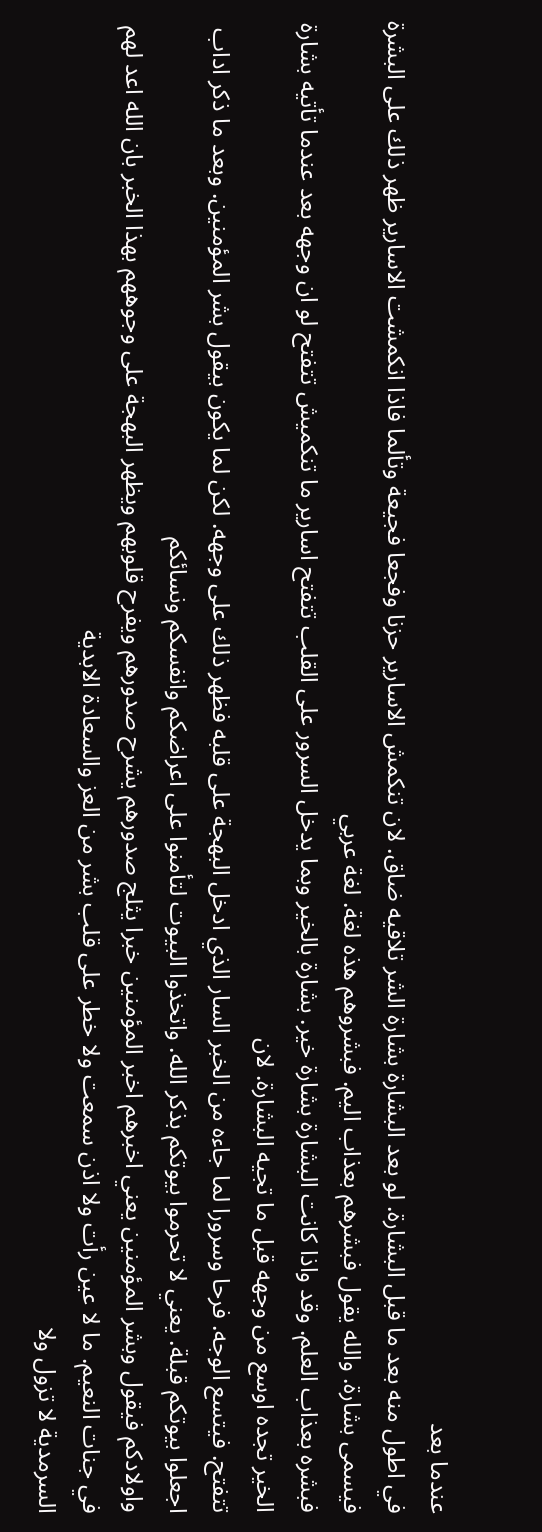عندما بعد
في اطول منه بعد ما قبل البشارة. لو بعد البشارة بشارة الشر تلاقيه ضاق. لان تنكمش الاسارير حزنا وفجعا فجيعة وتألما فاذا انكمشت الاسارير ظهر ذلك على البشرة فيسمى بشارة. والله يقول فبشرهم بعذاب اليم. فبشروهم هذه لغة. لغة عربي
فبشره بعذاب العلم. وقد واذا كانت البشارة بشارة خير. بشارة بالخير وبما يدخل السرور على القلب تتفتح اسارير ما تنكميش تتفتح لو ان وجهه بعد عندما تأتيه بشارة الخير تجده اوسع من وجهه قبل ما تجيه البشارة. لان
تتفتح. فيتسع الوجه. فرحا وسرورا لما جاءه من الخبر السار الذي ادخل البهجة على قلبه فظهر ذلك على وجهه. لكن لما يكون بيقول بشر المؤمنين. وبعد ما ذكر اداب اجعلوا بيوتكم قبلة. يعني لا تحرموا بيوتكم بذكر الله. واتخذوا البيوت لتأمنوا على اعراضكم وانفسكم ونسائكم
واولادكم فيقول وبشر المؤمنين يعني اخبرهم اخبر المؤمنين خبرا يثلج صدورهم يشرح صدورهم ويفرح قلوبهم ويظهر البهجة على وجوههم بهذا الخبر بان الله اعد لهم في جنات النعيم. ما لا عين رأت ولا اذن سمعت ولا خطر على قلب بشر من العز والسعادة الابدية
السرمدية لا تزول ولا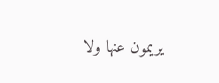يريمون عنها ولا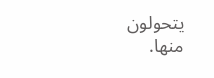يتحولون منها.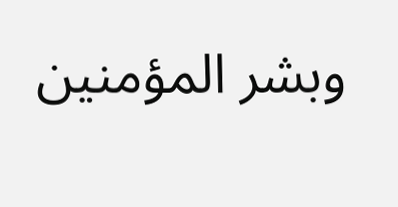وبشر المؤمنين